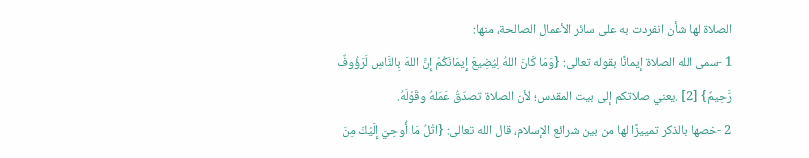الصلاة لها شأن انفردت به على سائر الأعمال الصالحة، منها:
1 -سمى الله الصلاة إيمانًا بقوله تعالى: {وَمَا كَانَ اللهُ لِيُضِيعَ إِيمَانَكُمْ إِنَّ اللهَ بِالنَّاسِ لَرَؤُوفٌ رَّحِيمٌ} [2] .يعني صلاتكم إلى بيت المقدس؛ لأن الصلاة تصدّقُ عَمَلهُ وقَوْلَهُ.
2 -خصها بالذكر تمييزًا لها من بين شرائع الإسلام، قال الله تعالى: {اتْلُ مَا أُوحِيَ إِلَيْكَ مِنَ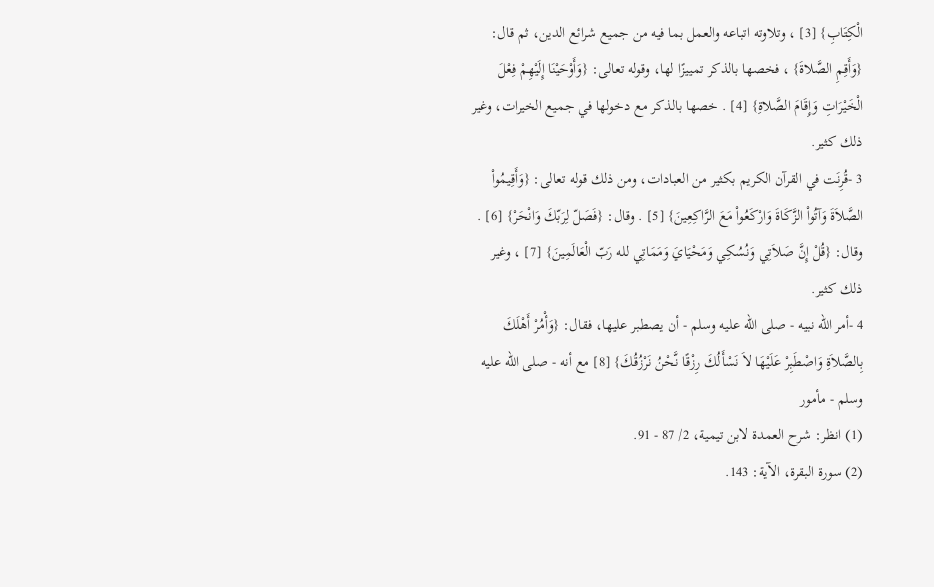الْكِتَابِ} [3] ، وتلاوته اتباعه والعمل بما فيه من جميع شرائع الدين، ثم قال: {وَأَقِمِ الصَّلاةَ} ، فخصها بالذكر تمييزًا لها، وقوله تعالى: {وَأَوْحَيْنَا إِلَيْهِمْ فِعْلَ الْخَيْرَاتِ وَإِقَامَ الصَّلاةِ} [4] . خصها بالذكر مع دخولها في جميع الخيرات، وغير ذلك كثير.
3 -قُرِنَت في القرآن الكريم بكثير من العبادات، ومن ذلك قوله تعالى: {وَأَقِيمُواْ الصَّلاَةَ وَآتُواْ الزَّكَاةَ وَارْكَعُواْ مَعَ الرَّاكِعِينَ} [5] . وقال: {فَصَلّ لِرَبّكَ وَانْحَرْ} [6] . وقال: {قُلْ إِنَّ صَلاَتِي وَنُسُكِي وَمَحْيَايَ وَمَمَاتِي لله رَبّ الْعَالَمِينَ} [7] ، وغير ذلك كثير.
4 -أمر الله نبيه - صلى الله عليه وسلم - أن يصطبر عليها، فقال: {وَأْمُرْ أَهْلَكَ بِالصَّلاَةِ وَاصْطَبِرْ عَلَيْهَا لاَ نَسْأَلُكَ رِزْقًا نَّحْنُ نَرْزُقُكَ} [8] مع أنه - صلى الله عليه وسلم - مأمور
(1) انظر: شرح العمدة لابن تيمية، 2/ 87 - 91.
(2) سورة البقرة، الآية: 143.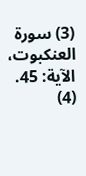(3) سورة العنكبوت، الآية: 45.
(4)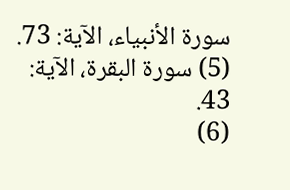سورة الأنبياء، الآية: 73.
(5) سورة البقرة، الآية: 43.
(6)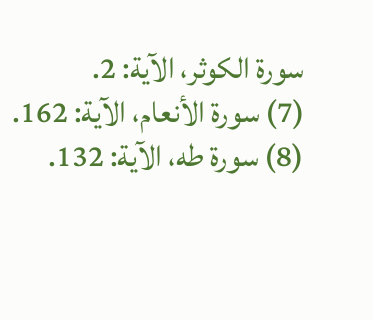سورة الكوثر، الآية: 2.
(7) سورة الأنعام، الآية: 162.
(8) سورة طه، الآية: 132.